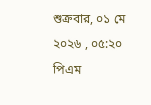শুক্রবার, ০১ মে ২০২৬ , ০৫:২০ পিএম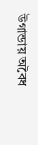উগান্ডায় অবৈধ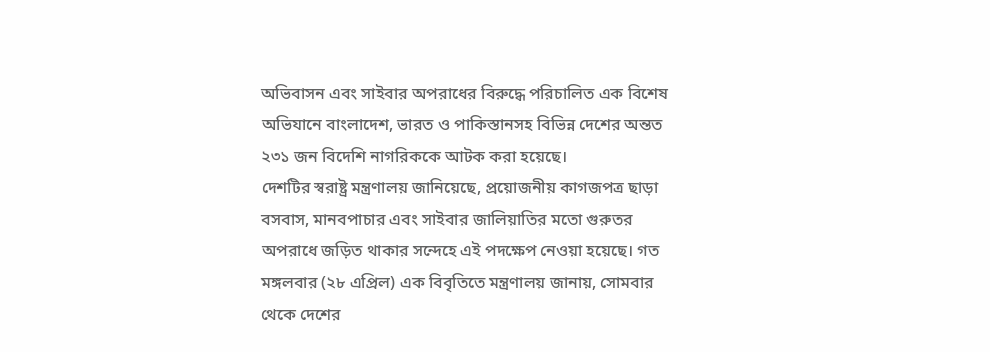অভিবাসন এবং সাইবার অপরাধের বিরুদ্ধে পরিচালিত এক বিশেষ অভিযানে বাংলাদেশ, ভারত ও পাকিস্তানসহ বিভিন্ন দেশের অন্তত ২৩১ জন বিদেশি নাগরিককে আটক করা হয়েছে।
দেশটির স্বরাষ্ট্র মন্ত্রণালয় জানিয়েছে, প্রয়োজনীয় কাগজপত্র ছাড়া বসবাস, মানবপাচার এবং সাইবার জালিয়াতির মতো গুরুতর অপরাধে জড়িত থাকার সন্দেহে এই পদক্ষেপ নেওয়া হয়েছে। গত মঙ্গলবার (২৮ এপ্রিল) এক বিবৃতিতে মন্ত্রণালয় জানায়, সোমবার থেকে দেশের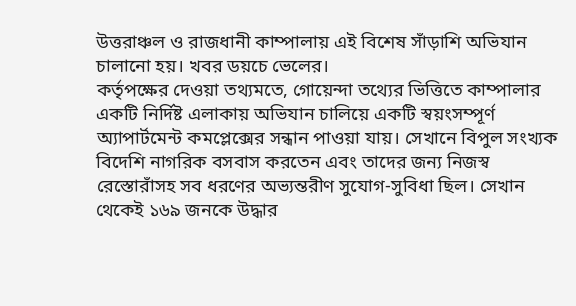উত্তরাঞ্চল ও রাজধানী কাম্পালায় এই বিশেষ সাঁড়াশি অভিযান চালানো হয়। খবর ডয়চে ভেলের।
কর্তৃপক্ষের দেওয়া তথ্যমতে, গোয়েন্দা তথ্যের ভিত্তিতে কাম্পালার একটি নির্দিষ্ট এলাকায় অভিযান চালিয়ে একটি স্বয়ংসম্পূর্ণ অ্যাপার্টমেন্ট কমপ্লেক্সের সন্ধান পাওয়া যায়। সেখানে বিপুল সংখ্যক বিদেশি নাগরিক বসবাস করতেন এবং তাদের জন্য নিজস্ব রেস্তোরাঁসহ সব ধরণের অভ্যন্তরীণ সুযোগ-সুবিধা ছিল। সেখান থেকেই ১৬৯ জনকে উদ্ধার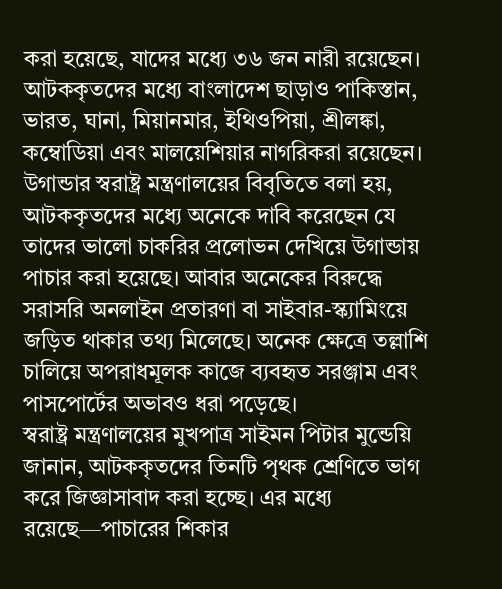করা হয়েছে, যাদের মধ্যে ৩৬ জন নারী রয়েছেন। আটককৃতদের মধ্যে বাংলাদেশ ছাড়াও পাকিস্তান, ভারত, ঘানা, মিয়ানমার, ইথিওপিয়া, শ্রীলঙ্কা, কম্বোডিয়া এবং মালয়েশিয়ার নাগরিকরা রয়েছেন।
উগান্ডার স্বরাষ্ট্র মন্ত্রণালয়ের বিবৃতিতে বলা হয়, আটককৃতদের মধ্যে অনেকে দাবি করেছেন যে তাদের ভালো চাকরির প্রলোভন দেখিয়ে উগান্ডায় পাচার করা হয়েছে। আবার অনেকের বিরুদ্ধে সরাসরি অনলাইন প্রতারণা বা সাইবার-স্ক্যামিংয়ে জড়িত থাকার তথ্য মিলেছে। অনেক ক্ষেত্রে তল্লাশি চালিয়ে অপরাধমূলক কাজে ব্যবহৃত সরঞ্জাম এবং পাসপোর্টের অভাবও ধরা পড়েছে।
স্বরাষ্ট্র মন্ত্রণালয়ের মুখপাত্র সাইমন পিটার মুন্ডেয়ি জানান, আটককৃতদের তিনটি পৃথক শ্রেণিতে ভাগ করে জিজ্ঞাসাবাদ করা হচ্ছে। এর মধ্যে রয়েছে—পাচারের শিকার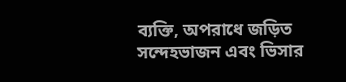ব্যক্তি, অপরাধে জড়িত সন্দেহভাজন এবং ভিসার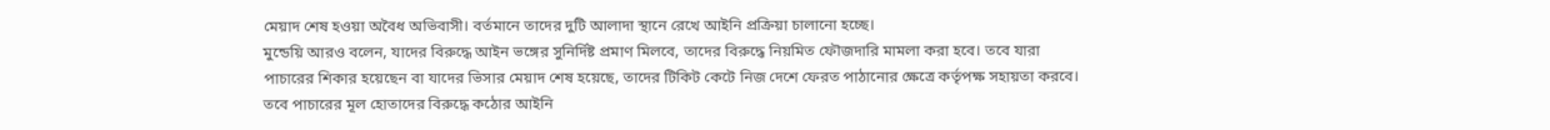মেয়াদ শেষ হওয়া অবৈধ অভিবাসী। বর্তমানে তাদের দুটি আলাদা স্থানে রেখে আইনি প্রক্রিয়া চালানো হচ্ছে।
মুন্ডেয়ি আরও বলেন, যাদের বিরুদ্ধে আইন ভঙ্গের সুনির্দিষ্ট প্রমাণ মিলবে, তাদের বিরুদ্ধে নিয়মিত ফৌজদারি মামলা করা হবে। তবে যারা পাচারের শিকার হয়েছেন বা যাদের ভিসার মেয়াদ শেষ হয়েছে, তাদের টিকিট কেটে নিজ দেশে ফেরত পাঠানোর ক্ষেত্রে কর্তৃপক্ষ সহায়তা করবে। তবে পাচারের মূল হোতাদের বিরুদ্ধে কঠোর আইনি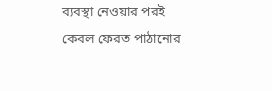ব্যবস্থা নেওয়ার পরই কেবল ফেরত পাঠানোর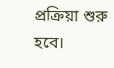প্রক্রিয়া শুরু হবে।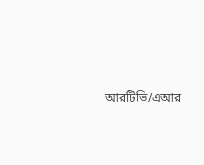আরটিভি/এআর